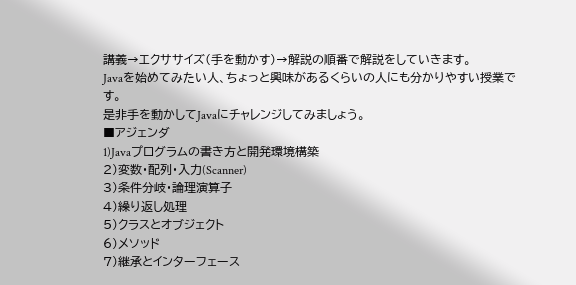講義→エクササイズ(手を動かす)→解説の順番で解説をしていきます。
Javaを始めてみたい人、ちょっと興味があるくらいの人にも分かりやすい授業です。
是非手を動かしてJavaにチャレンジしてみましょう。
■アジェンダ
1)Javaプログラムの書き方と開発環境構築
2)変数・配列・入力(Scanner)
3)条件分岐・論理演算子
4)繰り返し処理
5)クラスとオブジェクト
6)メソッド
7)継承とインターフェース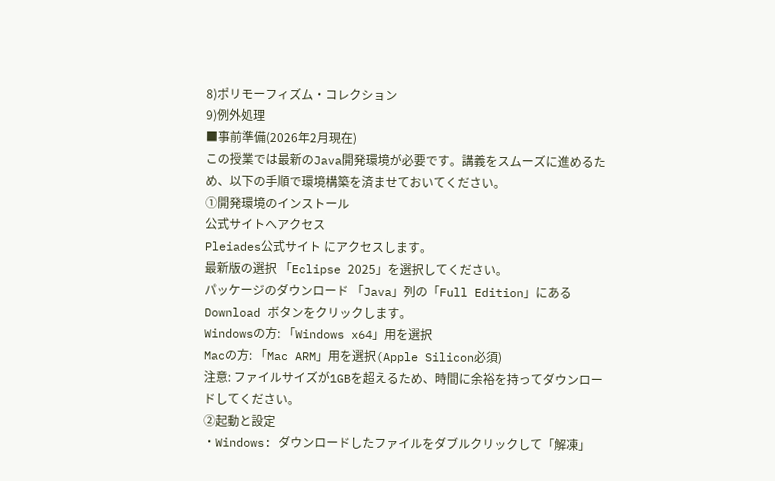8)ポリモーフィズム・コレクション
9)例外処理
■事前準備(2026年2月現在)
この授業では最新のJava開発環境が必要です。講義をスムーズに進めるため、以下の手順で環境構築を済ませておいてください。
①開発環境のインストール
公式サイトへアクセス
Pleiades公式サイト にアクセスします。
最新版の選択 「Eclipse 2025」を選択してください。
パッケージのダウンロード 「Java」列の「Full Edition」にある Download ボタンをクリックします。
Windowsの方: 「Windows x64」用を選択
Macの方: 「Mac ARM」用を選択(Apple Silicon必須)
注意: ファイルサイズが1GBを超えるため、時間に余裕を持ってダウンロードしてください。
②起動と設定
・Windows: ダウンロードしたファイルをダブルクリックして「解凍」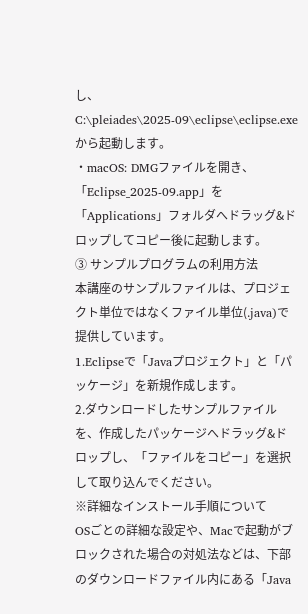し、C:\pleiades\2025-09\eclipse\eclipse.exe から起動します。
・macOS: DMGファイルを開き、「Eclipse_2025-09.app」を「Applications」フォルダへドラッグ&ドロップしてコピー後に起動します。
③ サンプルプログラムの利用方法
本講座のサンプルファイルは、プロジェクト単位ではなくファイル単位(.java)で提供しています。
1.Eclipseで「Javaプロジェクト」と「パッケージ」を新規作成します。
2.ダウンロードしたサンプルファイルを、作成したパッケージへドラッグ&ドロップし、「ファイルをコピー」を選択して取り込んでください。
※詳細なインストール手順について
OSごとの詳細な設定や、Macで起動がブロックされた場合の対処法などは、下部のダウンロードファイル内にある「Java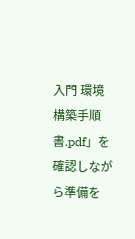入門 環境構築手順書.pdf」を確認しながら準備を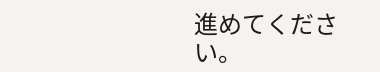進めてください。